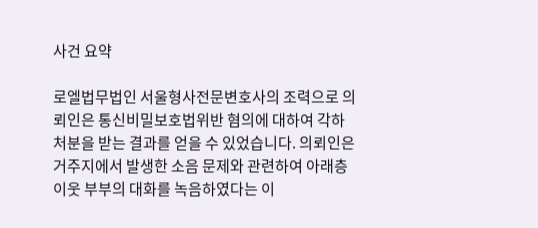사건 요약

로엘법무법인 서울형사전문변호사의 조력으로 의뢰인은 통신비밀보호법위반 혐의에 대하여 각하 처분을 받는 결과를 얻을 수 있었습니다. 의뢰인은 거주지에서 발생한 소음 문제와 관련하여 아래층 이웃 부부의 대화를 녹음하였다는 이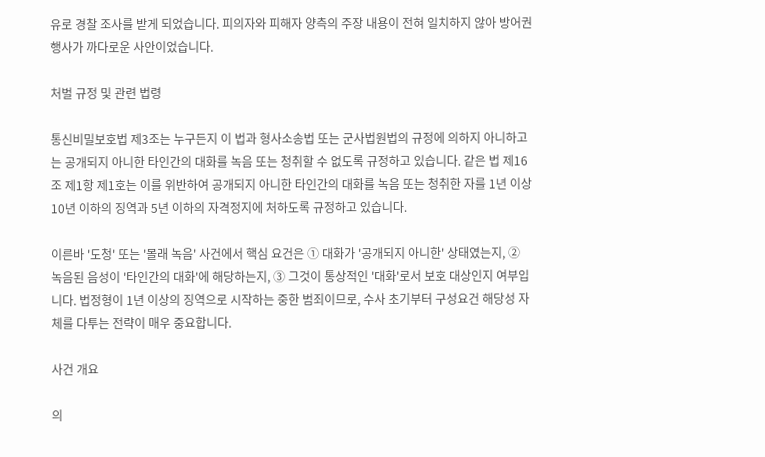유로 경찰 조사를 받게 되었습니다. 피의자와 피해자 양측의 주장 내용이 전혀 일치하지 않아 방어권 행사가 까다로운 사안이었습니다.

처벌 규정 및 관련 법령

통신비밀보호법 제3조는 누구든지 이 법과 형사소송법 또는 군사법원법의 규정에 의하지 아니하고는 공개되지 아니한 타인간의 대화를 녹음 또는 청취할 수 없도록 규정하고 있습니다. 같은 법 제16조 제1항 제1호는 이를 위반하여 공개되지 아니한 타인간의 대화를 녹음 또는 청취한 자를 1년 이상 10년 이하의 징역과 5년 이하의 자격정지에 처하도록 규정하고 있습니다.

이른바 '도청' 또는 '몰래 녹음' 사건에서 핵심 요건은 ① 대화가 '공개되지 아니한' 상태였는지, ② 녹음된 음성이 '타인간의 대화'에 해당하는지, ③ 그것이 통상적인 '대화'로서 보호 대상인지 여부입니다. 법정형이 1년 이상의 징역으로 시작하는 중한 범죄이므로, 수사 초기부터 구성요건 해당성 자체를 다투는 전략이 매우 중요합니다.

사건 개요

의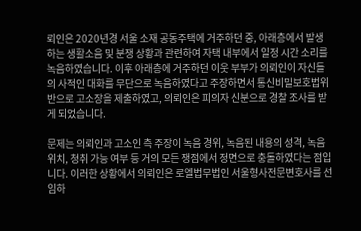뢰인은 2020년경 서울 소재 공동주택에 거주하던 중, 아래층에서 발생하는 생활소음 및 분쟁 상황과 관련하여 자택 내부에서 일정 시간 소리를 녹음하였습니다. 이후 아래층에 거주하던 이웃 부부가 의뢰인이 자신들의 사적인 대화를 무단으로 녹음하였다고 주장하면서 통신비밀보호법위반으로 고소장을 제출하였고, 의뢰인은 피의자 신분으로 경찰 조사를 받게 되었습니다.

문제는 의뢰인과 고소인 측 주장이 녹음 경위, 녹음된 내용의 성격, 녹음 위치, 청취 가능 여부 등 거의 모든 쟁점에서 정면으로 충돌하였다는 점입니다. 이러한 상황에서 의뢰인은 로엘법무법인 서울형사전문변호사를 선임하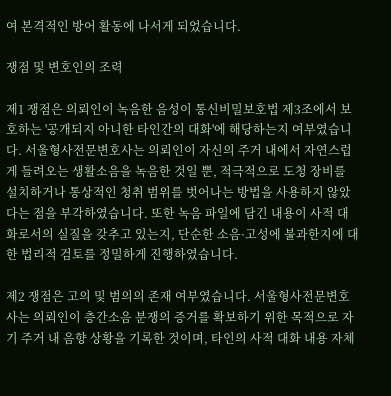여 본격적인 방어 활동에 나서게 되었습니다.

쟁점 및 변호인의 조력

제1 쟁점은 의뢰인이 녹음한 음성이 통신비밀보호법 제3조에서 보호하는 '공개되지 아니한 타인간의 대화'에 해당하는지 여부였습니다. 서울형사전문변호사는 의뢰인이 자신의 주거 내에서 자연스럽게 들려오는 생활소음을 녹음한 것일 뿐, 적극적으로 도청 장비를 설치하거나 통상적인 청취 범위를 벗어나는 방법을 사용하지 않았다는 점을 부각하였습니다. 또한 녹음 파일에 담긴 내용이 사적 대화로서의 실질을 갖추고 있는지, 단순한 소음·고성에 불과한지에 대한 법리적 검토를 정밀하게 진행하였습니다.

제2 쟁점은 고의 및 범의의 존재 여부였습니다. 서울형사전문변호사는 의뢰인이 층간소음 분쟁의 증거를 확보하기 위한 목적으로 자기 주거 내 음향 상황을 기록한 것이며, 타인의 사적 대화 내용 자체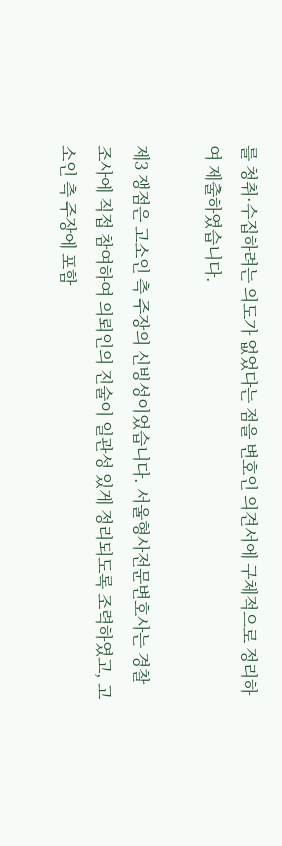를 청취·수집하려는 의도가 없었다는 점을 변호인 의견서에 구체적으로 정리하여 제출하였습니다.

제3 쟁점은 고소인 측 주장의 신빙성이었습니다. 서울형사전문변호사는 경찰 조사에 직접 참여하여 의뢰인의 진술이 일관성 있게 정리되도록 조력하였고, 고소인 측 주장에 포함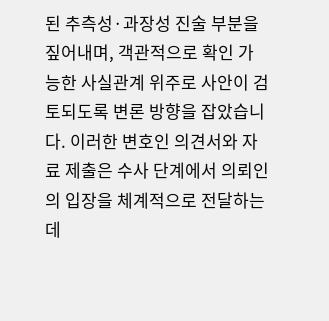된 추측성·과장성 진술 부분을 짚어내며, 객관적으로 확인 가능한 사실관계 위주로 사안이 검토되도록 변론 방향을 잡았습니다. 이러한 변호인 의견서와 자료 제출은 수사 단계에서 의뢰인의 입장을 체계적으로 전달하는 데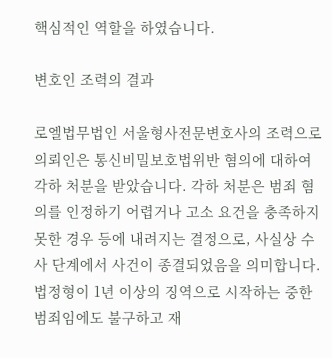핵심적인 역할을 하였습니다.

변호인 조력의 결과

로엘법무법인 서울형사전문변호사의 조력으로 의뢰인은 통신비밀보호법위반 혐의에 대하여 각하 처분을 받았습니다. 각하 처분은 범죄 혐의를 인정하기 어렵거나 고소 요건을 충족하지 못한 경우 등에 내려지는 결정으로, 사실상 수사 단계에서 사건이 종결되었음을 의미합니다. 법정형이 1년 이상의 징역으로 시작하는 중한 범죄임에도 불구하고 재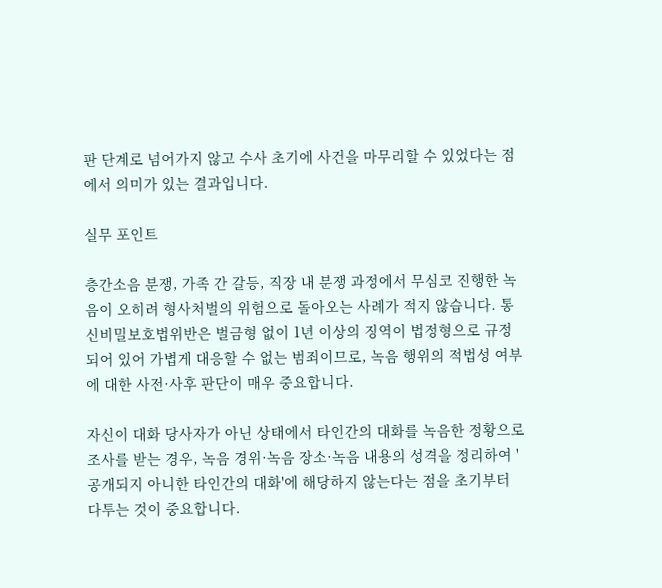판 단계로 넘어가지 않고 수사 초기에 사건을 마무리할 수 있었다는 점에서 의미가 있는 결과입니다.

실무 포인트

층간소음 분쟁, 가족 간 갈등, 직장 내 분쟁 과정에서 무심코 진행한 녹음이 오히려 형사처벌의 위험으로 돌아오는 사례가 적지 않습니다. 통신비밀보호법위반은 벌금형 없이 1년 이상의 징역이 법정형으로 규정되어 있어 가볍게 대응할 수 없는 범죄이므로, 녹음 행위의 적법성 여부에 대한 사전·사후 판단이 매우 중요합니다.

자신이 대화 당사자가 아닌 상태에서 타인간의 대화를 녹음한 정황으로 조사를 받는 경우, 녹음 경위·녹음 장소·녹음 내용의 성격을 정리하여 '공개되지 아니한 타인간의 대화'에 해당하지 않는다는 점을 초기부터 다투는 것이 중요합니다.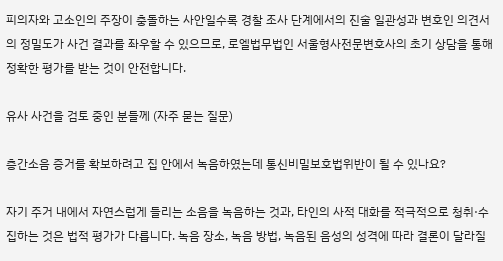피의자와 고소인의 주장이 충돌하는 사안일수록 경찰 조사 단계에서의 진술 일관성과 변호인 의견서의 정밀도가 사건 결과를 좌우할 수 있으므로, 로엘법무법인 서울형사전문변호사의 초기 상담을 통해 정확한 평가를 받는 것이 안전합니다.

유사 사건을 검토 중인 분들께 (자주 묻는 질문)

층간소음 증거를 확보하려고 집 안에서 녹음하였는데 통신비밀보호법위반이 될 수 있나요?

자기 주거 내에서 자연스럽게 들리는 소음을 녹음하는 것과, 타인의 사적 대화를 적극적으로 청취·수집하는 것은 법적 평가가 다릅니다. 녹음 장소, 녹음 방법, 녹음된 음성의 성격에 따라 결론이 달라질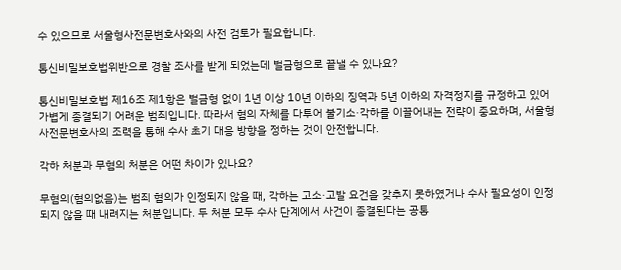수 있으므로 서울형사전문변호사와의 사전 검토가 필요합니다.

통신비밀보호법위반으로 경찰 조사를 받게 되었는데 벌금형으로 끝낼 수 있나요?

통신비밀보호법 제16조 제1항은 벌금형 없이 1년 이상 10년 이하의 징역과 5년 이하의 자격정지를 규정하고 있어 가볍게 종결되기 어려운 범죄입니다. 따라서 혐의 자체를 다투어 불기소·각하를 이끌어내는 전략이 중요하며, 서울형사전문변호사의 조력을 통해 수사 초기 대응 방향을 정하는 것이 안전합니다.

각하 처분과 무혐의 처분은 어떤 차이가 있나요?

무혐의(혐의없음)는 범죄 혐의가 인정되지 않을 때, 각하는 고소·고발 요건을 갖추지 못하였거나 수사 필요성이 인정되지 않을 때 내려지는 처분입니다. 두 처분 모두 수사 단계에서 사건이 종결된다는 공통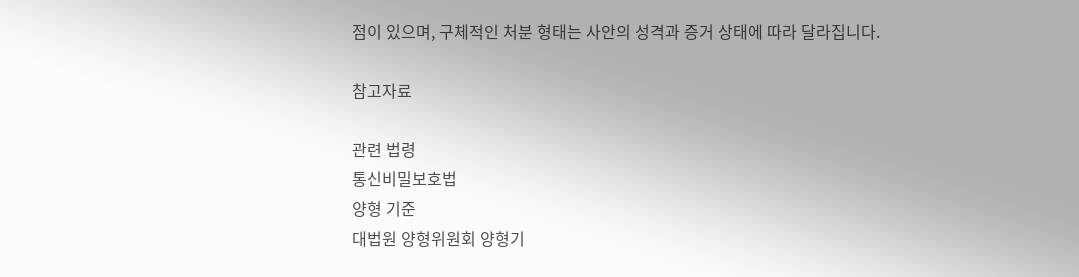점이 있으며, 구체적인 처분 형태는 사안의 성격과 증거 상태에 따라 달라집니다.

참고자료

관련 법령
통신비밀보호법
양형 기준
대법원 양형위원회 양형기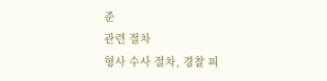준
관련 절차
형사 수사 절차, 경찰 피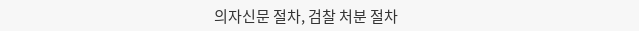의자신문 절차, 검찰 처분 절차